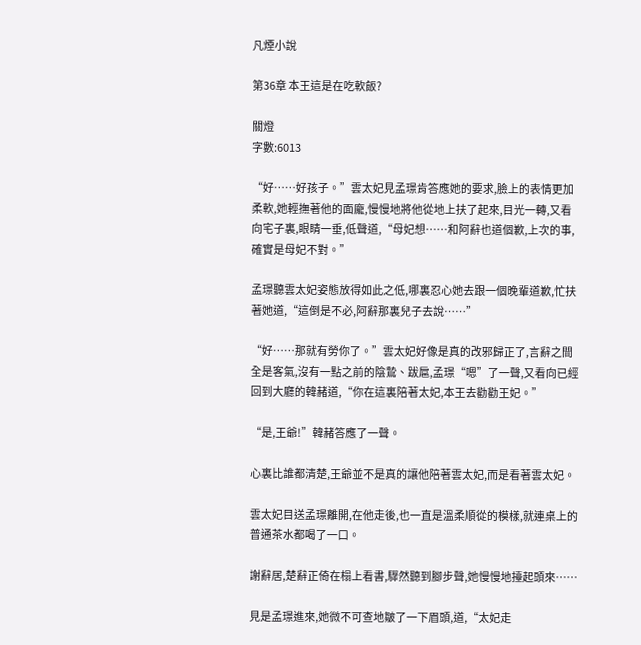凡煙小說

第36章 本王這是在吃軟飯?

關燈
字數:6013

“好……好孩子。”雲太妃見孟璟肯答應她的要求,臉上的表情更加柔軟,她輕撫著他的面龐,慢慢地將他從地上扶了起來,目光一轉,又看向宅子裏,眼睛一垂,低聲道,“母妃想……和阿辭也道個歉,上次的事,確實是母妃不對。”

孟璟聽雲太妃姿態放得如此之低,哪裏忍心她去跟一個晚輩道歉,忙扶著她道,“這倒是不必,阿辭那裏兒子去說……”

“好……那就有勞你了。”雲太妃好像是真的改邪歸正了,言辭之間全是客氣,沒有一點之前的陰鷙、跋扈,孟璟“嗯”了一聲,又看向已經回到大廳的韓赭道,“你在這裏陪著太妃,本王去勸勸王妃。”

“是,王爺!”韓赭答應了一聲。

心裏比誰都清楚,王爺並不是真的讓他陪著雲太妃,而是看著雲太妃。

雲太妃目送孟璟離開,在他走後,也一直是溫柔順從的模樣,就連桌上的普通茶水都喝了一口。

謝辭居,楚辭正倚在榻上看書,驟然聽到腳步聲,她慢慢地擡起頭來……

見是孟璟進來,她微不可查地皺了一下眉頭,道,“太妃走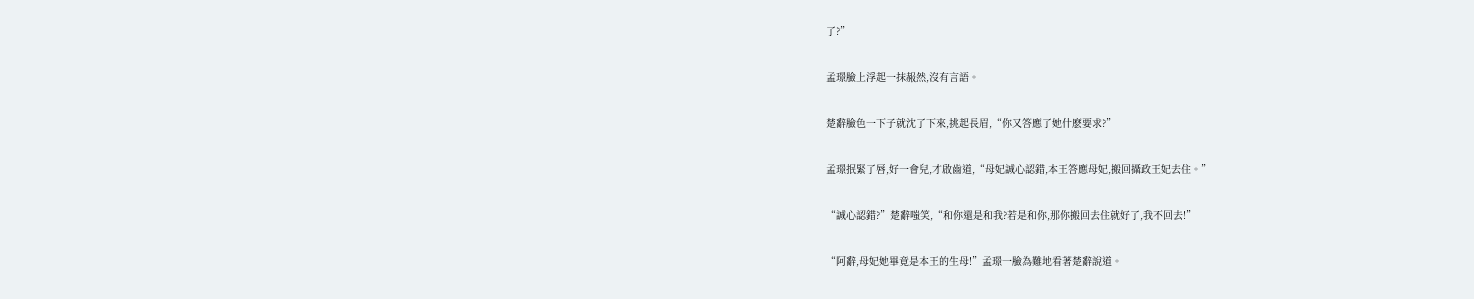了?”

孟璟臉上浮起一抹赧然,沒有言語。

楚辭臉色一下子就沈了下來,挑起長眉,“你又答應了她什麽要求?”

孟璟抿緊了唇,好一會兒,才啟齒道,“母妃誠心認錯,本王答應母妃,搬回攝政王妃去住。”

“誠心認錯?”楚辭嗤笑,“和你還是和我?若是和你,那你搬回去住就好了,我不回去!”

“阿辭,母妃她畢竟是本王的生母!”孟璟一臉為難地看著楚辭說道。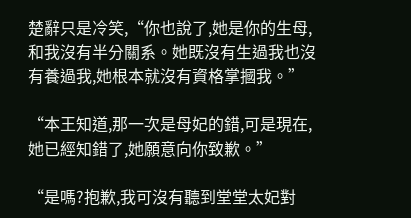楚辭只是冷笑,“你也說了,她是你的生母,和我沒有半分關系。她既沒有生過我也沒有養過我,她根本就沒有資格掌摑我。”

“本王知道,那一次是母妃的錯,可是現在,她已經知錯了,她願意向你致歉。”

“是嗎?抱歉,我可沒有聽到堂堂太妃對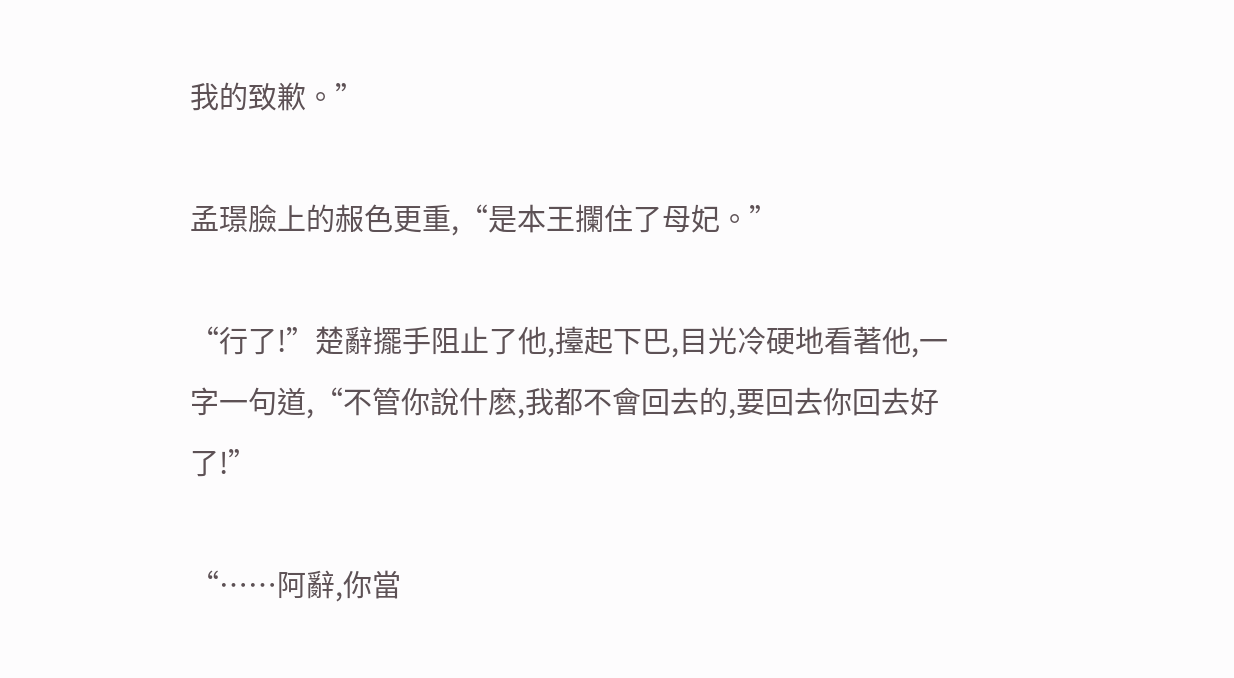我的致歉。”

孟璟臉上的赧色更重,“是本王攔住了母妃。”

“行了!”楚辭擺手阻止了他,擡起下巴,目光冷硬地看著他,一字一句道,“不管你說什麽,我都不會回去的,要回去你回去好了!”

“……阿辭,你當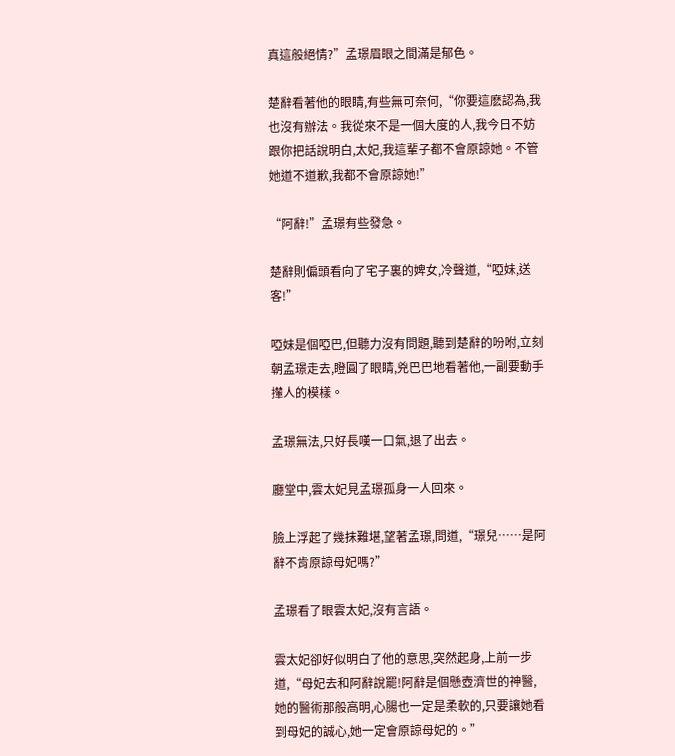真這般絕情?”孟璟眉眼之間滿是郁色。

楚辭看著他的眼睛,有些無可奈何,“你要這麽認為,我也沒有辦法。我從來不是一個大度的人,我今日不妨跟你把話說明白,太妃,我這輩子都不會原諒她。不管她道不道歉,我都不會原諒她!”

“阿辭!”孟璟有些發急。

楚辭則偏頭看向了宅子裏的婢女,冷聲道,“啞妹,送客!”

啞妹是個啞巴,但聽力沒有問題,聽到楚辭的吩咐,立刻朝孟璟走去,瞪圓了眼睛,兇巴巴地看著他,一副要動手攆人的模樣。

孟璟無法,只好長嘆一口氣,退了出去。

廳堂中,雲太妃見孟璟孤身一人回來。

臉上浮起了幾抹難堪,望著孟璟,問道,“璟兒……是阿辭不肯原諒母妃嗎?”

孟璟看了眼雲太妃,沒有言語。

雲太妃卻好似明白了他的意思,突然起身,上前一步道,“母妃去和阿辭說罷!阿辭是個懸壺濟世的神醫,她的醫術那般高明,心腸也一定是柔軟的,只要讓她看到母妃的誠心,她一定會原諒母妃的。”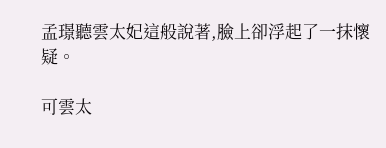孟璟聽雲太妃這般說著,臉上卻浮起了一抹懷疑。

可雲太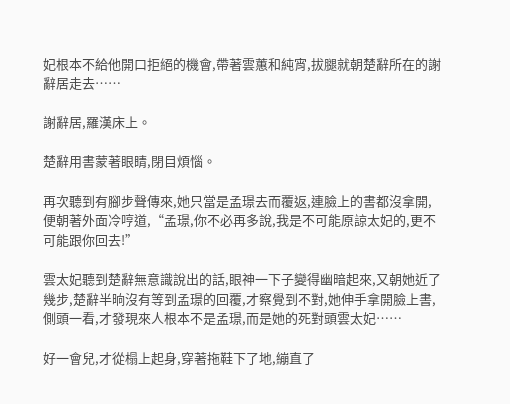妃根本不給他開口拒絕的機會,帶著雲蕙和純宵,拔腿就朝楚辭所在的謝辭居走去……

謝辭居,羅漢床上。

楚辭用書蒙著眼睛,閉目煩惱。

再次聽到有腳步聲傳來,她只當是孟璟去而覆返,連臉上的書都沒拿開,便朝著外面冷哼道,“孟璟,你不必再多說,我是不可能原諒太妃的,更不可能跟你回去!”

雲太妃聽到楚辭無意識說出的話,眼神一下子變得幽暗起來,又朝她近了幾步,楚辭半晌沒有等到孟璟的回覆,才察覺到不對,她伸手拿開臉上書,側頭一看,才發現來人根本不是孟璟,而是她的死對頭雲太妃……

好一會兒,才從榻上起身,穿著拖鞋下了地,繃直了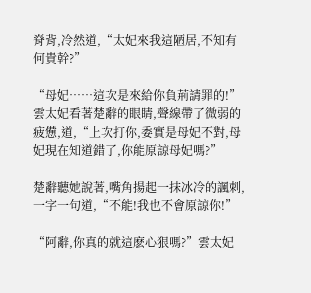脊背,冷然道,“太妃來我這陋居,不知有何貴幹?”

“母妃……這次是來給你負荊請罪的!”雲太妃看著楚辭的眼睛,聲線帶了微弱的疲憊,道,“上次打你,委實是母妃不對,母妃現在知道錯了,你能原諒母妃嗎?”

楚辭聽她說著,嘴角揚起一抹冰冷的諷刺,一字一句道,“不能!我也不會原諒你!”

“阿辭,你真的就這麽心狠嗎?”雲太妃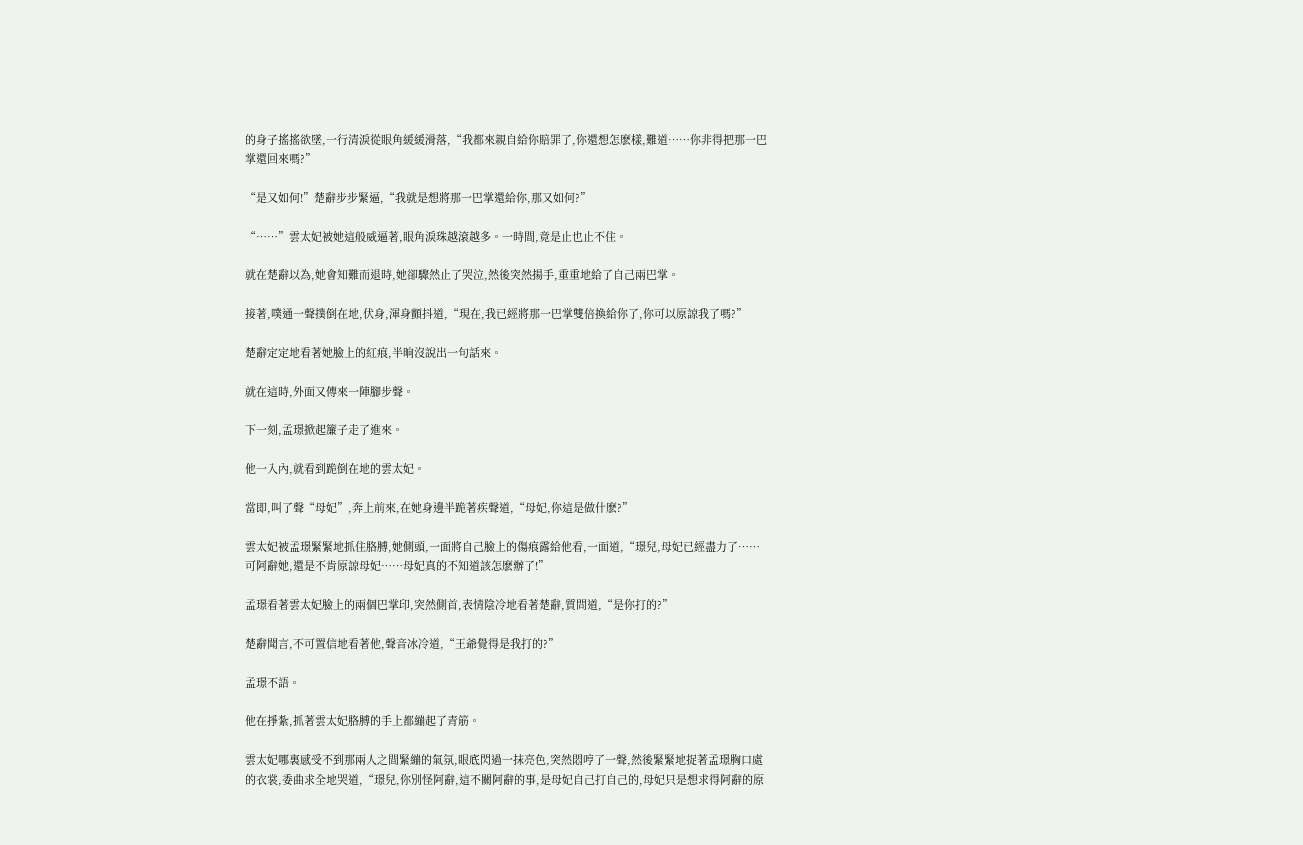的身子搖搖欲墜,一行清淚從眼角緩緩滑落,“我都來親自給你賠罪了,你還想怎麽樣,難道……你非得把那一巴掌還回來嗎?”

“是又如何!”楚辭步步緊逼,“我就是想將那一巴掌還給你,那又如何?”

“……”雲太妃被她這般威逼著,眼角淚珠越滾越多。一時間,竟是止也止不住。

就在楚辭以為,她會知難而退時,她卻驟然止了哭泣,然後突然揚手,重重地給了自己兩巴掌。

接著,噗通一聲撲倒在地,伏身,渾身顫抖道,“現在,我已經將那一巴掌雙倍換給你了,你可以原諒我了嗎?”

楚辭定定地看著她臉上的紅痕,半晌沒說出一句話來。

就在這時,外面又傳來一陣腳步聲。

下一刻,孟璟掀起簾子走了進來。

他一入內,就看到跪倒在地的雲太妃。

當即,叫了聲“母妃”,奔上前來,在她身邊半跪著疾聲道,“母妃,你這是做什麽?”

雲太妃被孟璟緊緊地抓住胳膊,她側頭,一面將自己臉上的傷痕露給他看,一面道,“璟兒,母妃已經盡力了……可阿辭她,還是不肯原諒母妃……母妃真的不知道該怎麽辦了!”

孟璟看著雲太妃臉上的兩個巴掌印,突然側首,表情陰冷地看著楚辭,質問道,“是你打的?”

楚辭聞言,不可置信地看著他,聲音冰冷道,“王爺覺得是我打的?”

孟璟不語。

他在掙紮,抓著雲太妃胳膊的手上都繃起了青筋。

雲太妃哪裏感受不到那兩人之間緊繃的氣氛,眼底閃過一抹亮色,突然悶哼了一聲,然後緊緊地捉著孟璟胸口處的衣裳,委曲求全地哭道,“璟兒,你別怪阿辭,這不關阿辭的事,是母妃自己打自己的,母妃只是想求得阿辭的原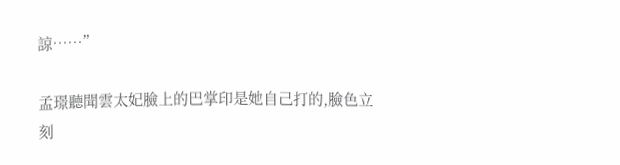諒……”

孟璟聽聞雲太妃臉上的巴掌印是她自己打的,臉色立刻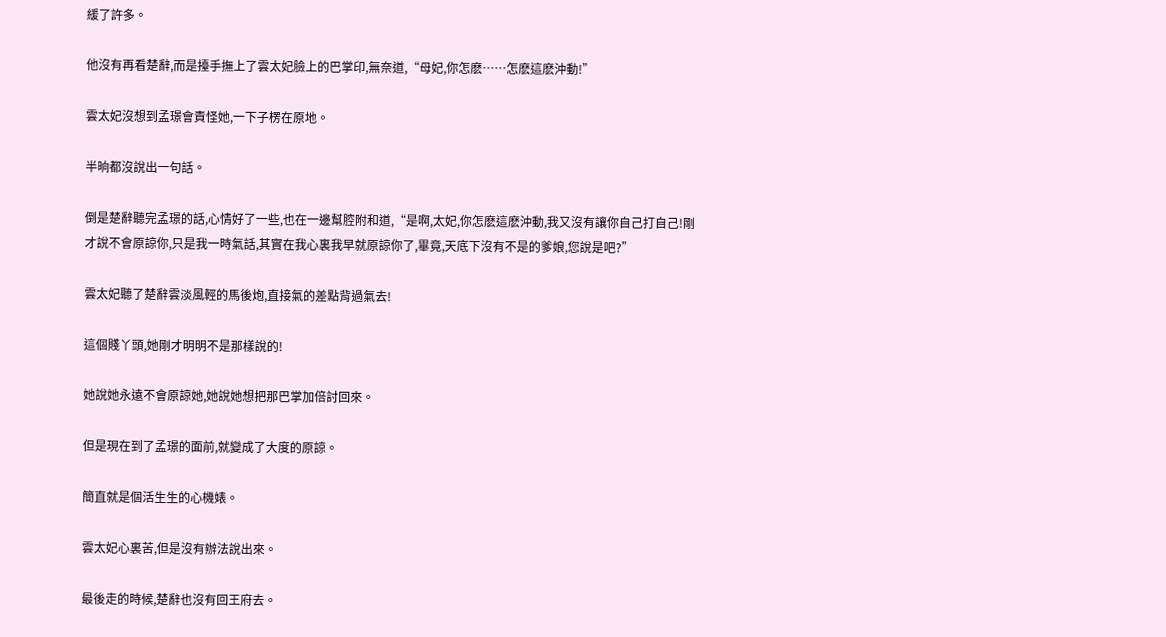緩了許多。

他沒有再看楚辭,而是擡手撫上了雲太妃臉上的巴掌印,無奈道,“母妃,你怎麽……怎麽這麽沖動!”

雲太妃沒想到孟璟會責怪她,一下子楞在原地。

半晌都沒說出一句話。

倒是楚辭聽完孟璟的話,心情好了一些,也在一邊幫腔附和道,“是啊,太妃,你怎麽這麽沖動,我又沒有讓你自己打自己!剛才說不會原諒你,只是我一時氣話,其實在我心裏我早就原諒你了,畢竟,天底下沒有不是的爹娘,您說是吧?”

雲太妃聽了楚辭雲淡風輕的馬後炮,直接氣的差點背過氣去!

這個賤丫頭,她剛才明明不是那樣說的!

她說她永遠不會原諒她,她說她想把那巴掌加倍討回來。

但是現在到了孟璟的面前,就變成了大度的原諒。

簡直就是個活生生的心機婊。

雲太妃心裏苦,但是沒有辦法說出來。

最後走的時候,楚辭也沒有回王府去。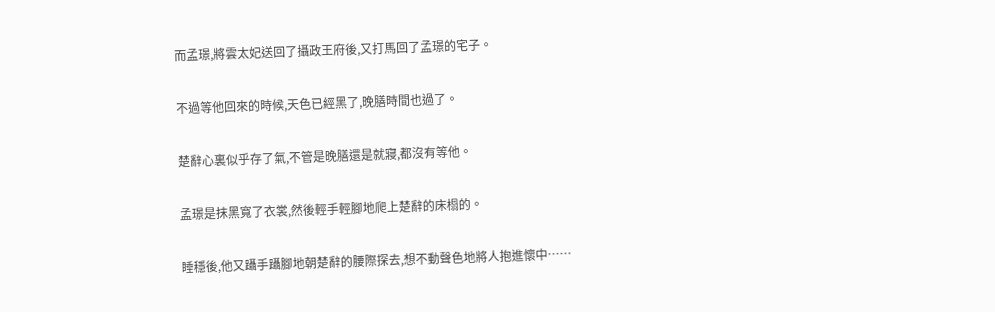而孟璟,將雲太妃送回了攝政王府後,又打馬回了孟璟的宅子。

不過等他回來的時候,天色已經黑了,晚膳時間也過了。

楚辭心裏似乎存了氣,不管是晚膳還是就寢,都沒有等他。

孟璟是抹黑寬了衣裳,然後輕手輕腳地爬上楚辭的床榻的。

睡穩後,他又躡手躡腳地朝楚辭的腰際探去,想不動聲色地將人抱進懷中……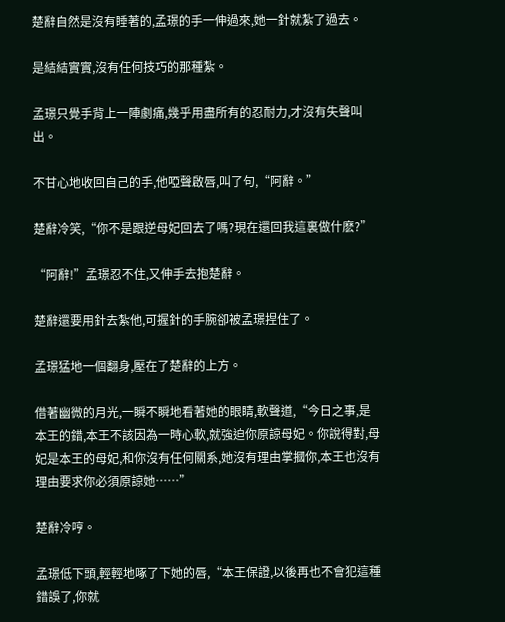楚辭自然是沒有睡著的,孟璟的手一伸過來,她一針就紮了過去。

是結結實實,沒有任何技巧的那種紮。

孟璟只覺手背上一陣劇痛,幾乎用盡所有的忍耐力,才沒有失聲叫出。

不甘心地收回自己的手,他啞聲啟唇,叫了句,“阿辭。”

楚辭冷笑,“你不是跟逆母妃回去了嗎?現在還回我這裏做什麽?”

“阿辭!”孟璟忍不住,又伸手去抱楚辭。

楚辭還要用針去紮他,可握針的手腕卻被孟璟捏住了。

孟璟猛地一個翻身,壓在了楚辭的上方。

借著幽微的月光,一瞬不瞬地看著她的眼睛,軟聲道,“今日之事,是本王的錯,本王不該因為一時心軟,就強迫你原諒母妃。你說得對,母妃是本王的母妃,和你沒有任何關系,她沒有理由掌摑你,本王也沒有理由要求你必須原諒她……”

楚辭冷哼。

孟璟低下頭,輕輕地啄了下她的唇,“本王保證,以後再也不會犯這種錯誤了,你就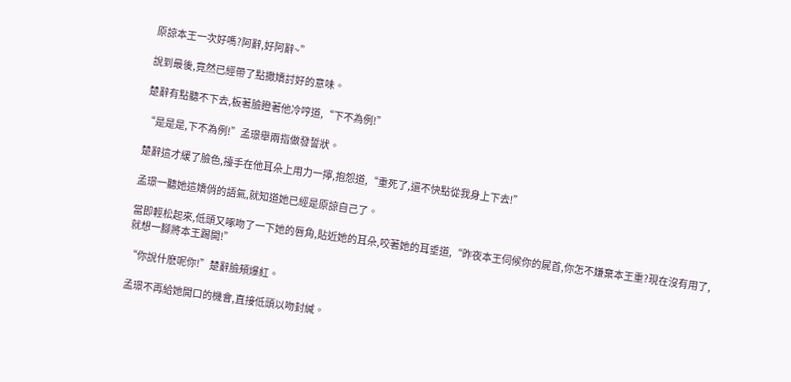原諒本王一次好嗎?阿辭,好阿辭~”

說到最後,竟然已經帶了點撒嬌討好的意味。

楚辭有點聽不下去,板著臉瞪著他冷哼道,“下不為例!”

“是是是,下不為例!”孟璟舉兩指做發誓狀。

楚辭這才緩了臉色,擡手在他耳朵上用力一擰,抱怨道,“重死了,還不快點從我身上下去!”

孟璟一聽她這嬌俏的語氣,就知道她已經是原諒自己了。

當即輕松起來,低頭又啄吻了一下她的唇角,貼近她的耳朵,咬著她的耳垂道,“昨夜本王伺候你的屍首,你怎不嫌棄本王重?現在沒有用了,就想一腳將本王踢開!”

“你說什麽呢你!”楚辭臉頰爆紅。

孟璟不再給她開口的機會,直接低頭以吻封緘。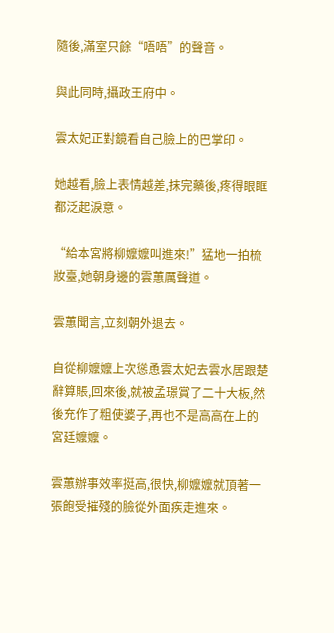隨後,滿室只餘“唔唔”的聲音。

與此同時,攝政王府中。

雲太妃正對鏡看自己臉上的巴掌印。

她越看,臉上表情越差,抹完藥後,疼得眼眶都泛起淚意。

“給本宮將柳嬤嬤叫進來!”猛地一拍梳妝臺,她朝身邊的雲蕙厲聲道。

雲蕙聞言,立刻朝外退去。

自從柳嬤嬤上次慫恿雲太妃去雲水居跟楚辭算賬,回來後,就被孟璟賞了二十大板,然後充作了粗使婆子,再也不是高高在上的宮廷嬤嬤。

雲蕙辦事效率挺高,很快,柳嬤嬤就頂著一張飽受摧殘的臉從外面疾走進來。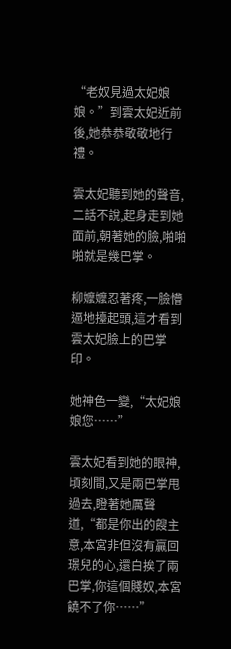“老奴見過太妃娘娘。”到雲太妃近前後,她恭恭敬敬地行禮。

雲太妃聽到她的聲音,二話不說,起身走到她面前,朝著她的臉,啪啪啪就是幾巴掌。

柳嬤嬤忍著疼,一臉懵逼地擡起頭,這才看到雲太妃臉上的巴掌印。

她神色一變,“太妃娘娘您……”

雲太妃看到她的眼神,頃刻間,又是兩巴掌甩過去,瞪著她厲聲道,“都是你出的餿主意,本宮非但沒有贏回璟兒的心,還白挨了兩巴掌,你這個賤奴,本宮饒不了你……”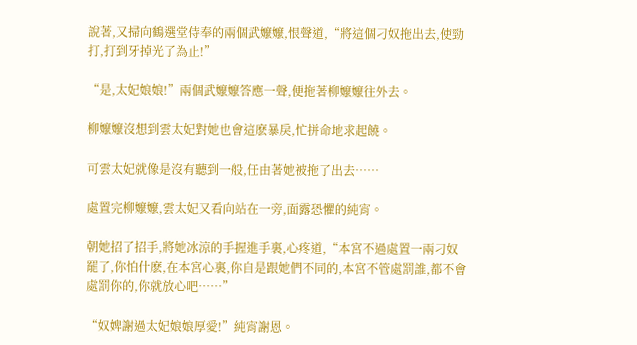說著,又掃向鶴選堂侍奉的兩個武嬤嬤,恨聲道,“將這個刁奴拖出去,使勁打,打到牙掉光了為止!”

“是,太妃娘娘!”兩個武嬤嬤答應一聲,便拖著柳嬤嬤往外去。

柳嬤嬤沒想到雲太妃對她也會這麽暴戾,忙拼命地求起饒。

可雲太妃就像是沒有聽到一般,任由著她被拖了出去……

處置完柳嬤嬤,雲太妃又看向站在一旁,面露恐懼的純宵。

朝她招了招手,將她冰涼的手握進手裏,心疼道,“本宮不過處置一兩刁奴罷了,你怕什麽,在本宮心裏,你自是跟她們不同的,本宮不管處罰誰,都不會處罰你的,你就放心吧……”

“奴婢謝過太妃娘娘厚愛!”純宵謝恩。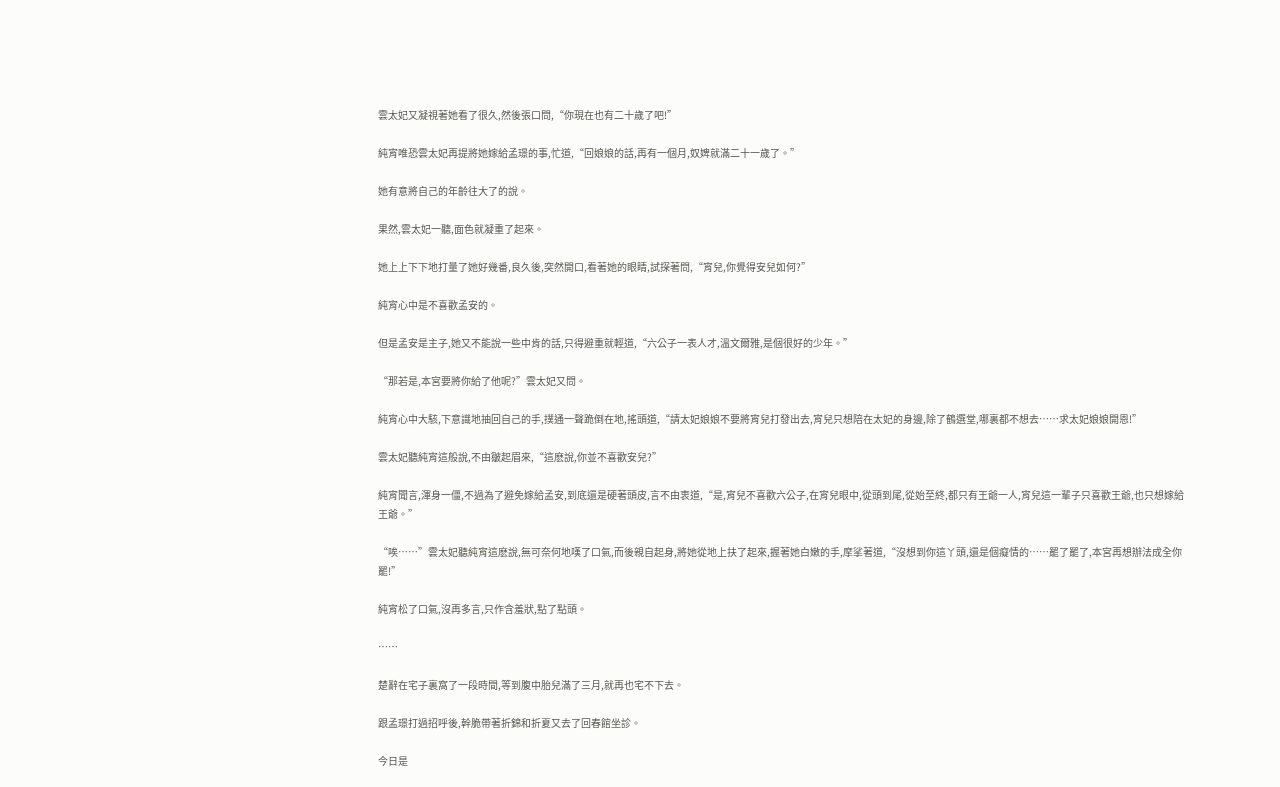雲太妃又凝視著她看了很久,然後張口問,“你現在也有二十歲了吧!”

純宵唯恐雲太妃再提將她嫁給孟璟的事,忙道,“回娘娘的話,再有一個月,奴婢就滿二十一歲了。”

她有意將自己的年齡往大了的說。

果然,雲太妃一聽,面色就凝重了起來。

她上上下下地打量了她好幾番,良久後,突然開口,看著她的眼睛,試探著問,“宵兒,你覺得安兒如何?”

純宵心中是不喜歡孟安的。

但是孟安是主子,她又不能說一些中肯的話,只得避重就輕道,“六公子一表人才,溫文爾雅,是個很好的少年。”

“那若是,本宮要將你給了他呢?”雲太妃又問。

純宵心中大駭,下意識地抽回自己的手,撲通一聲跪倒在地,搖頭道,“請太妃娘娘不要將宵兒打發出去,宵兒只想陪在太妃的身邊,除了鶴選堂,哪裏都不想去……求太妃娘娘開恩!”

雲太妃聽純宵這般說,不由皺起眉來,“這麽說,你並不喜歡安兒?”

純宵聞言,渾身一僵,不過為了避免嫁給孟安,到底還是硬著頭皮,言不由衷道,“是,宵兒不喜歡六公子,在宵兒眼中,從頭到尾,從始至終,都只有王爺一人,宵兒這一輩子只喜歡王爺,也只想嫁給王爺。”

“唉……”雲太妃聽純宵這麽說,無可奈何地嘆了口氣,而後親自起身,將她從地上扶了起來,握著她白嫩的手,摩挲著道,“沒想到你這丫頭,還是個癡情的……罷了罷了,本宮再想辦法成全你罷!”

純宵松了口氣,沒再多言,只作含羞狀,點了點頭。

……

楚辭在宅子裏窩了一段時間,等到腹中胎兒滿了三月,就再也宅不下去。

跟孟璟打過招呼後,幹脆帶著折錦和折夏又去了回春館坐診。

今日是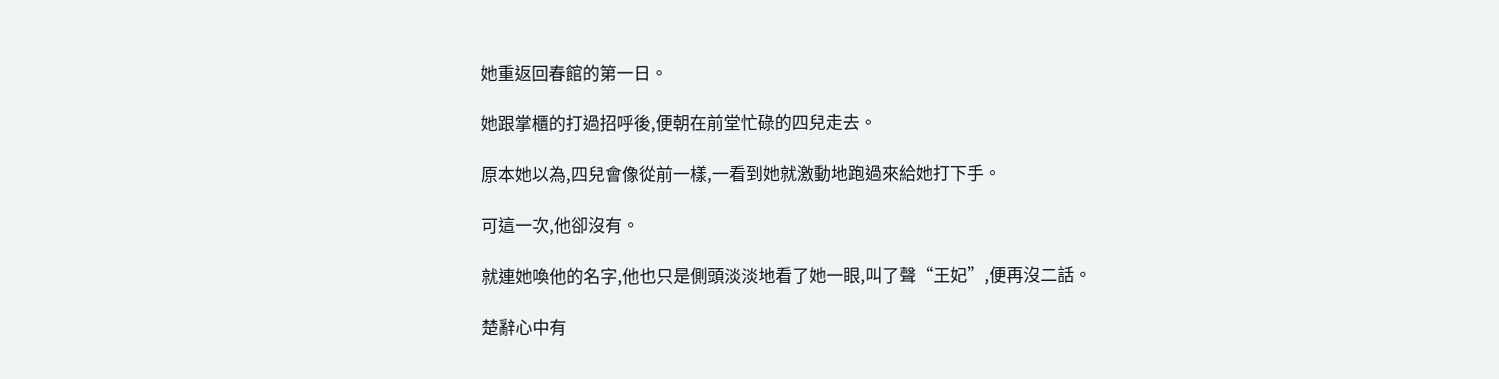她重返回春館的第一日。

她跟掌櫃的打過招呼後,便朝在前堂忙碌的四兒走去。

原本她以為,四兒會像從前一樣,一看到她就激動地跑過來給她打下手。

可這一次,他卻沒有。

就連她喚他的名字,他也只是側頭淡淡地看了她一眼,叫了聲“王妃”,便再沒二話。

楚辭心中有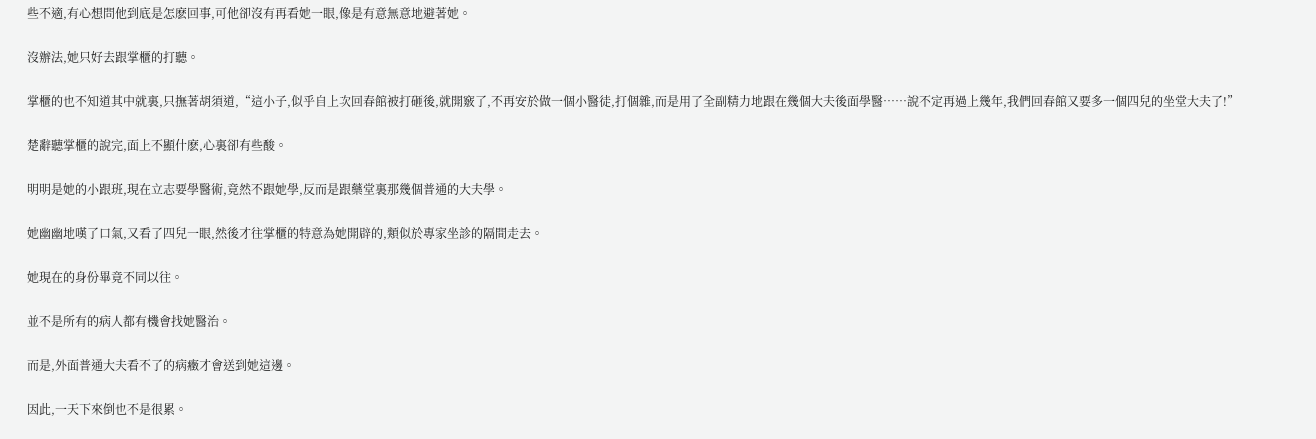些不適,有心想問他到底是怎麽回事,可他卻沒有再看她一眼,像是有意無意地避著她。

沒辦法,她只好去跟掌櫃的打聽。

掌櫃的也不知道其中就裏,只撫著胡須道,“這小子,似乎自上次回春館被打砸後,就開竅了,不再安於做一個小醫徒,打個雜,而是用了全副精力地跟在幾個大夫後面學醫……說不定再過上幾年,我們回春館又要多一個四兒的坐堂大夫了!”

楚辭聽掌櫃的說完,面上不顯什麽,心裏卻有些酸。

明明是她的小跟班,現在立志要學醫術,竟然不跟她學,反而是跟藥堂裏那幾個普通的大夫學。

她幽幽地嘆了口氣,又看了四兒一眼,然後才往掌櫃的特意為她開辟的,類似於專家坐診的隔間走去。

她現在的身份畢竟不同以往。

並不是所有的病人都有機會找她醫治。

而是,外面普通大夫看不了的病癥才會送到她這邊。

因此,一天下來倒也不是很累。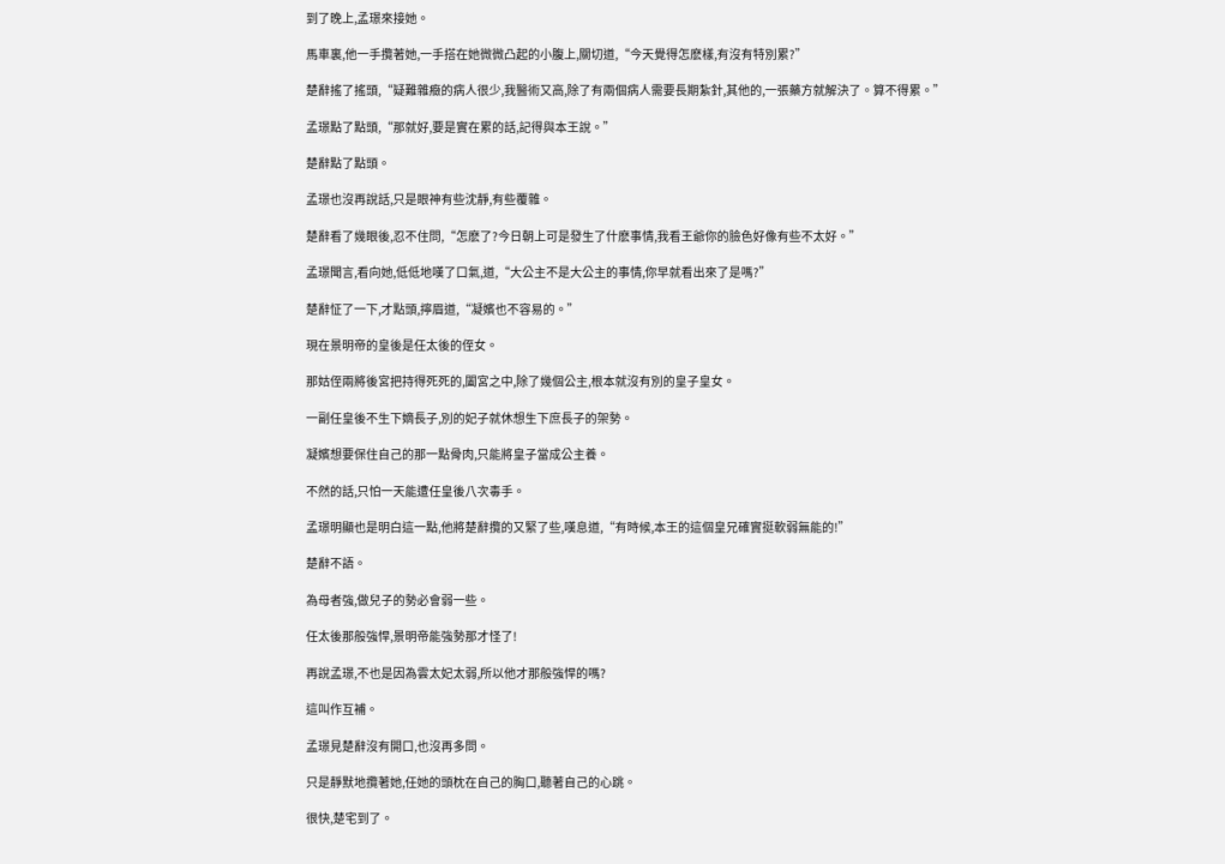到了晚上,孟璟來接她。

馬車裏,他一手攬著她,一手搭在她微微凸起的小腹上,關切道,“今天覺得怎麽樣,有沒有特別累?”

楚辭搖了搖頭,“疑難雜癥的病人很少,我醫術又高,除了有兩個病人需要長期紮針,其他的,一張藥方就解決了。算不得累。”

孟璟點了點頭,“那就好,要是實在累的話,記得與本王說。”

楚辭點了點頭。

孟璟也沒再說話,只是眼神有些沈靜,有些覆雜。

楚辭看了幾眼後,忍不住問,“怎麽了?今日朝上可是發生了什麽事情,我看王爺你的臉色好像有些不太好。”

孟璟聞言,看向她,低低地嘆了口氣,道,“大公主不是大公主的事情,你早就看出來了是嗎?”

楚辭怔了一下,才點頭,擰眉道,“凝嬪也不容易的。”

現在景明帝的皇後是任太後的侄女。

那姑侄兩將後宮把持得死死的,闔宮之中,除了幾個公主,根本就沒有別的皇子皇女。

一副任皇後不生下嫡長子,別的妃子就休想生下庶長子的架勢。

凝嬪想要保住自己的那一點骨肉,只能將皇子當成公主養。

不然的話,只怕一天能遭任皇後八次毒手。

孟璟明顯也是明白這一點,他將楚辭攬的又緊了些,嘆息道,“有時候,本王的這個皇兄確實挺軟弱無能的!”

楚辭不語。

為母者強,做兒子的勢必會弱一些。

任太後那般強悍,景明帝能強勢那才怪了!

再說孟璟,不也是因為雲太妃太弱,所以他才那般強悍的嗎?

這叫作互補。

孟璟見楚辭沒有開口,也沒再多問。

只是靜默地攬著她,任她的頭枕在自己的胸口,聽著自己的心跳。

很快,楚宅到了。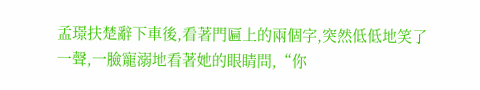孟璟扶楚辭下車後,看著門匾上的兩個字,突然低低地笑了一聲,一臉寵溺地看著她的眼睛問,“你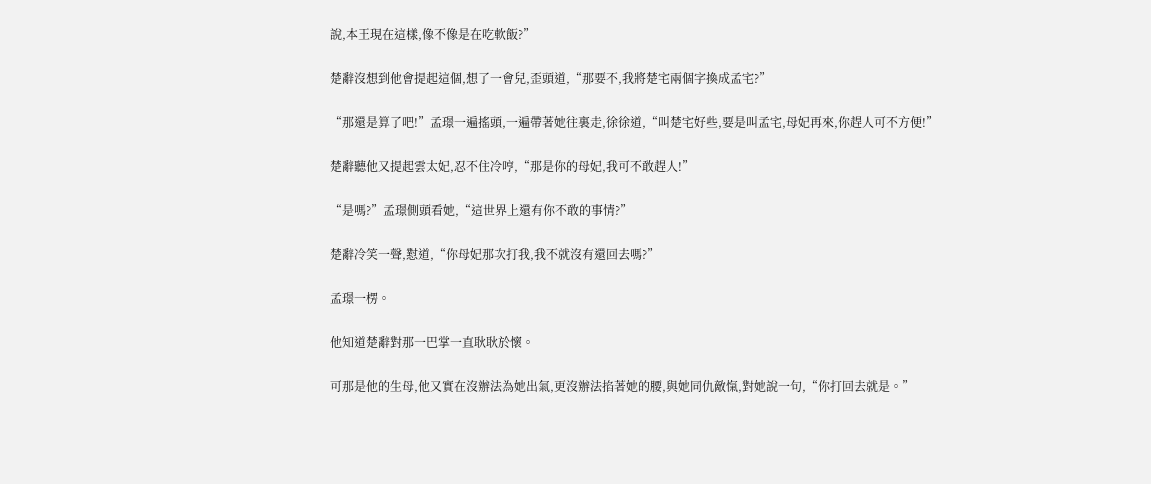說,本王現在這樣,像不像是在吃軟飯?”

楚辭沒想到他會提起這個,想了一會兒,歪頭道,“那要不,我將楚宅兩個字換成孟宅?”

“那還是算了吧!”孟璟一遍搖頭,一遍帶著她往裏走,徐徐道,“叫楚宅好些,要是叫孟宅,母妃再來,你趕人可不方便!”

楚辭聽他又提起雲太妃,忍不住冷哼,“那是你的母妃,我可不敢趕人!”

“是嗎?”孟璟側頭看她,“這世界上還有你不敢的事情?”

楚辭冷笑一聲,懟道,“你母妃那次打我,我不就沒有還回去嗎?”

孟璟一楞。

他知道楚辭對那一巴掌一直耿耿於懷。

可那是他的生母,他又實在沒辦法為她出氣,更沒辦法掐著她的腰,與她同仇敵愾,對她說一句,“你打回去就是。”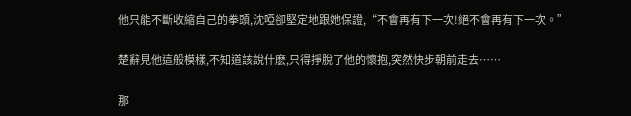他只能不斷收縮自己的拳頭,沈啞卻堅定地跟她保證,“不會再有下一次!絕不會再有下一次。”

楚辭見他這般模樣,不知道該說什麽,只得掙脫了他的懷抱,突然快步朝前走去……

那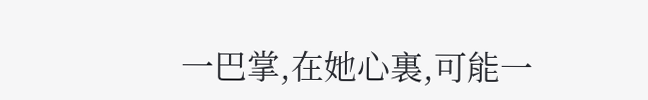一巴掌,在她心裏,可能一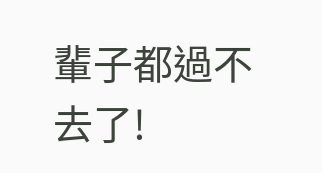輩子都過不去了!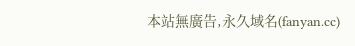本站無廣告,永久域名(fanyan.cc)